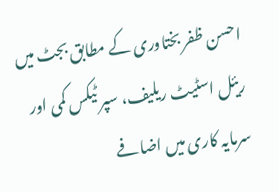احسن ظفر بختاوری کے مطابق بجٹ میں ریئل اسٹیٹ ریلیف، سپر ٹیکس کمی اور سرمایہ کاری میں اضافے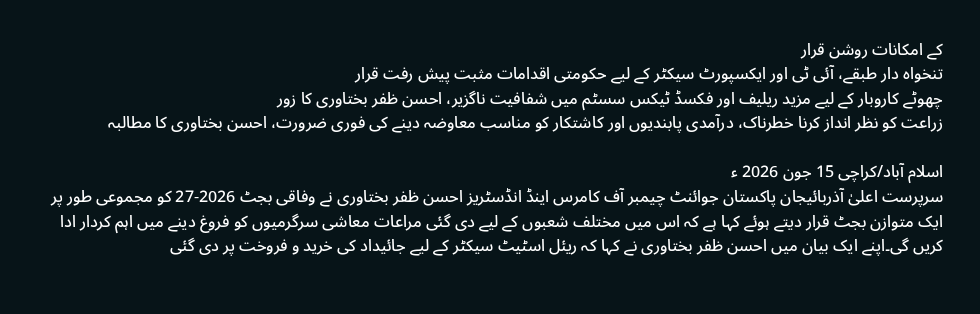کے امکانات روشن قرار
تنخواہ دار طبقے، آئی ٹی اور ایکسپورٹ سیکٹر کے لیے حکومتی اقدامات مثبت پیش رفت قرار
چھوٹے کاروبار کے لیے مزید ریلیف اور فکسڈ ٹیکس سسٹم میں شفافیت ناگزیر، احسن ظفر بختاوری کا زور
زراعت کو نظر انداز کرنا خطرناک، درآمدی پابندیوں اور کاشتکار کو مناسب معاوضہ دینے کی فوری ضرورت، احسن بختاوری کا مطالبہ

اسلام آباد/کراچی 15 جون 2026 ء
سرپرست اعلیٰ آذربائیجان پاکستان جوائنٹ چیمبر آف کامرس اینڈ انڈسٹریز احسن ظفر بختاوری نے وفاقی بجٹ 2026-27 کو مجموعی طور پر ایک متوازن بجٹ قرار دیتے ہوئے کہا ہے کہ اس میں مختلف شعبوں کے لیے دی گئی مراعات معاشی سرگرمیوں کو فروغ دینے میں اہم کردار ادا کریں گی۔اپنے ایک بیان میں احسن ظفر بختاوری نے کہا کہ ریئل اسٹیٹ سیکٹر کے لیے جائیداد کی خرید و فروخت پر دی گئی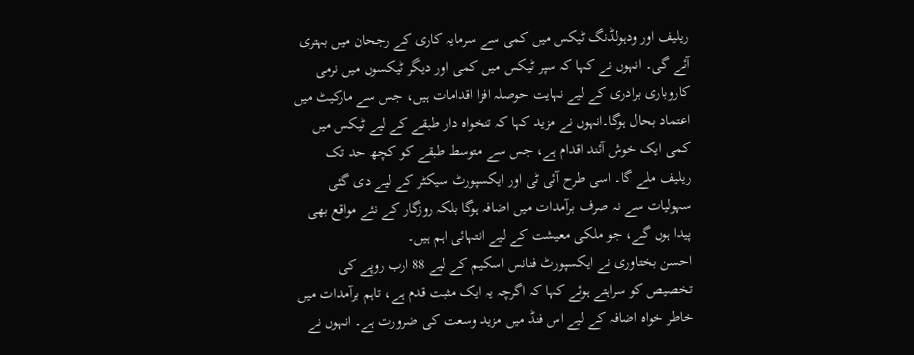ریلیف اور ودہولڈنگ ٹیکس میں کمی سے سرمایہ کاری کے رجحان میں بہتری آئے گی۔ انہوں نے کہا کہ سپر ٹیکس میں کمی اور دیگر ٹیکسوں میں نرمی کاروباری برادری کے لیے نہایت حوصلہ افزا اقدامات ہیں، جس سے مارکیٹ میں اعتماد بحال ہوگا۔انہوں نے مزید کہا کہ تنخواہ دار طبقے کے لیے ٹیکس میں کمی ایک خوش آئند اقدام ہے، جس سے متوسط طبقے کو کچھ حد تک ریلیف ملے گا۔ اسی طرح آئی ٹی اور ایکسپورٹ سیکٹر کے لیے دی گئی سہولیات سے نہ صرف برآمدات میں اضافہ ہوگا بلکہ روزگار کے نئے مواقع بھی پیدا ہوں گے، جو ملکی معیشت کے لیے انتہائی اہم ہیں۔
احسن بختاوری نے ایکسپورٹ فنانس اسکیم کے لیے 88 ارب روپے کی تخصیص کو سراہتے ہوئے کہا کہ اگرچہ یہ ایک مثبت قدم ہے، تاہم برآمدات میں خاطر خواہ اضافہ کے لیے اس فنڈ میں مزید وسعت کی ضرورت ہے۔ انہوں نے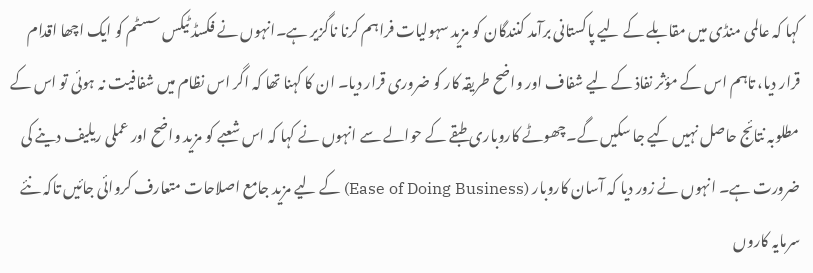کہا کہ عالمی منڈی میں مقابلے کے لیے پاکستانی برآمد کنندگان کو مزید سہولیات فراہم کرنا ناگزیر ہے۔انہوں نے فکسڈ ٹیکس سسٹم کو ایک اچھا اقدام قرار دیا، تاہم اس کے مؤثر نفاذ کے لیے شفاف اور واضح طریقہ کار کو ضروری قرار دیا۔ ان کا کہنا تھا کہ اگر اس نظام میں شفافیت نہ ہوئی تو اس کے مطلوبہ نتائج حاصل نہیں کیے جا سکیں گے۔چھوٹے کاروباری طبقے کے حوالے سے انہوں نے کہا کہ اس شعبے کو مزید واضح اور عملی ریلیف دینے کی ضرورت ہے۔ انہوں نے زور دیا کہ آسان کاروبار (Ease of Doing Business) کے لیے مزید جامع اصلاحات متعارف کروائی جائیں تاکہ نئے سرمایہ کاروں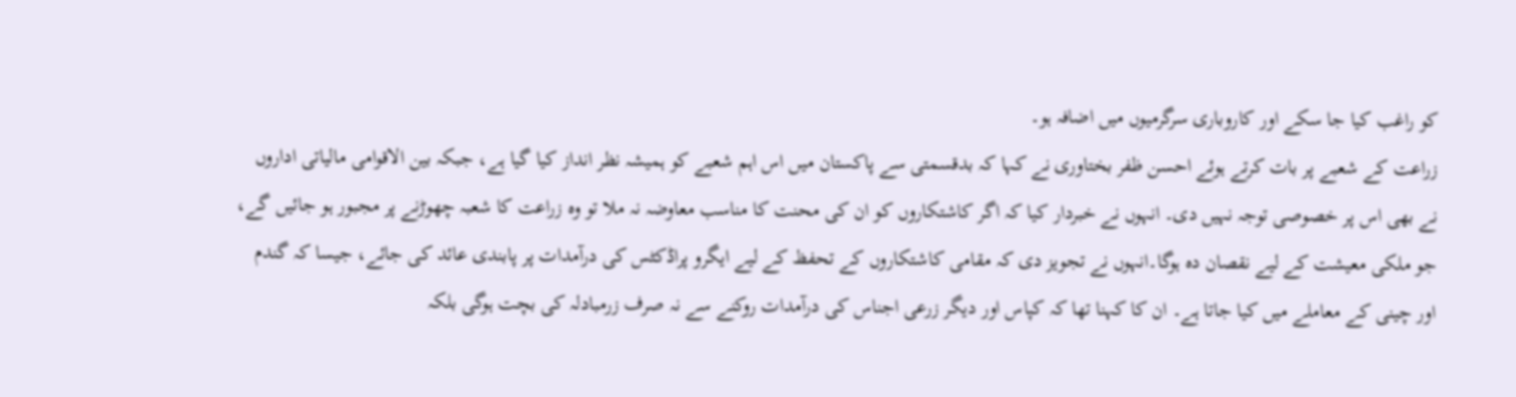کو راغب کیا جا سکے اور کاروباری سرگرمیوں میں اضافہ ہو۔
زراعت کے شعبے پر بات کرتے ہوئے احسن ظفر بختاوری نے کہا کہ بدقسمتی سے پاکستان میں اس اہم شعبے کو ہمیشہ نظر انداز کیا گیا ہے، جبکہ بین الاقوامی مالیاتی اداروں نے بھی اس پر خصوصی توجہ نہیں دی۔ انہوں نے خبردار کیا کہ اگر کاشتکاروں کو ان کی محنت کا مناسب معاوضہ نہ ملا تو وہ زراعت کا شعبہ چھوڑنے پر مجبور ہو جائیں گے، جو ملکی معیشت کے لیے نقصان دہ ہوگا۔انہوں نے تجویز دی کہ مقامی کاشتکاروں کے تحفظ کے لیے ایگرو پراڈکٹس کی درآمدات پر پابندی عائد کی جائے، جیسا کہ گندم اور چینی کے معاملے میں کیا جاتا ہے۔ ان کا کہنا تھا کہ کپاس اور دیگر زرعی اجناس کی درآمدات روکنے سے نہ صرف زرمبادلہ کی بچت ہوگی بلکہ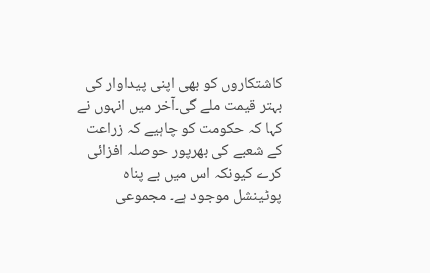کاشتکاروں کو بھی اپنی پیداوار کی بہتر قیمت ملے گی۔آخر میں انہوں نے کہا کہ حکومت کو چاہیے کہ زراعت کے شعبے کی بھرپور حوصلہ افزائی کرے کیونکہ اس میں بے پناہ پوٹینشل موجود ہے۔ مجموعی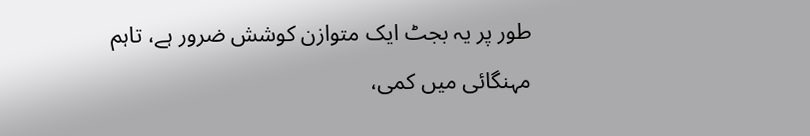طور پر یہ بجٹ ایک متوازن کوشش ضرور ہے، تاہم مہنگائی میں کمی،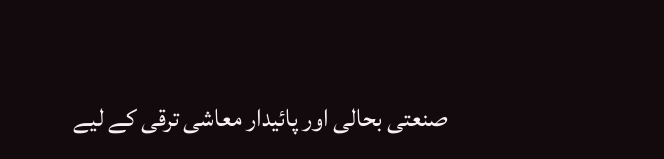صنعتی بحالی اور پائیدار معاشی ترقی کے لیے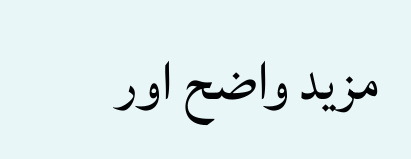مزید واضح اور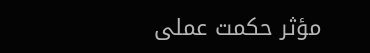مؤثر حکمت عملی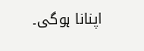اپنانا ہوگی۔